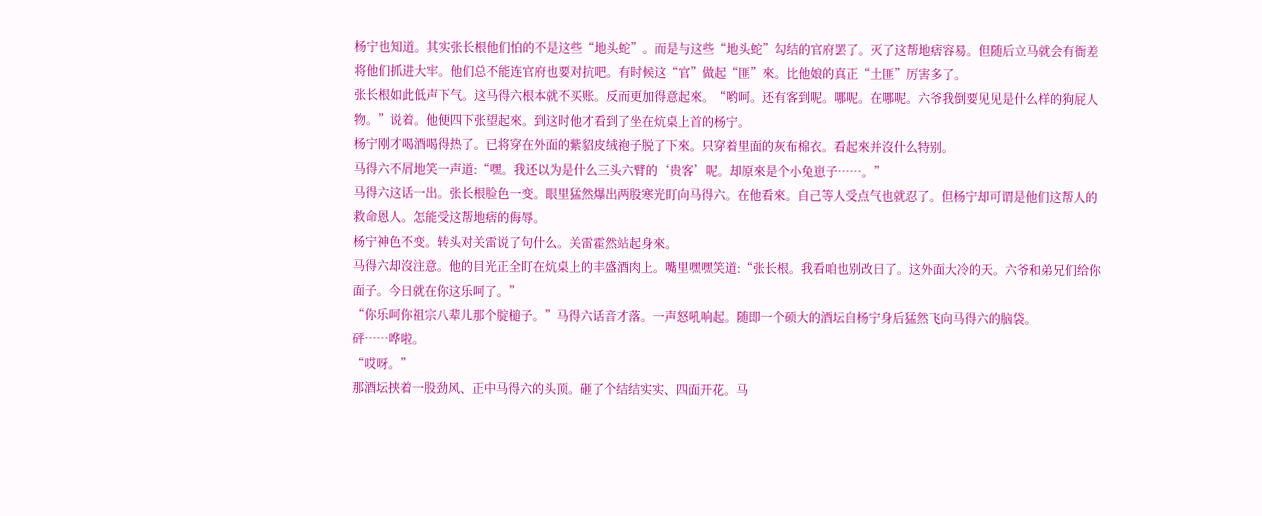杨宁也知道。其实张长根他们怕的不是这些“地头蛇”。而是与这些“地头蛇”勾结的官府罢了。灭了这帮地痞容易。但随后立马就会有衙差将他们抓进大牢。他们总不能连官府也要对抗吧。有时候这“官”做起“匪”來。比他娘的真正“土匪”厉害多了。
张长根如此低声下气。这马得六根本就不买账。反而更加得意起來。“哟呵。还有客到呢。哪呢。在哪呢。六爷我倒要见见是什么样的狗屁人物。”说着。他便四下张望起來。到这时他才看到了坐在炕桌上首的杨宁。
杨宁刚才喝酒喝得热了。已将穿在外面的紫貂皮绒袍子脱了下來。只穿着里面的灰布棉衣。看起來并沒什么特别。
马得六不屑地笑一声道:“嘿。我还以为是什么三头六臂的‘贵客’呢。却原來是个小兔崽子……。”
马得六这话一出。张长根脸色一变。眼里猛然爆出两股寒光盯向马得六。在他看來。自己等人受点气也就忍了。但杨宁却可谓是他们这帮人的救命恩人。怎能受这帮地痞的侮辱。
杨宁神色不变。转头对关雷说了句什么。关雷霍然站起身來。
马得六却沒注意。他的目光正全盯在炕桌上的丰盛酒肉上。嘴里嘿嘿笑道:“张长根。我看咱也别改日了。这外面大冷的天。六爷和弟兄们给你面子。今日就在你这乐呵了。”
“你乐呵你祖宗八辈儿那个腚槌子。”马得六话音才落。一声怒吼响起。随即一个硕大的酒坛自杨宁身后猛然飞向马得六的脑袋。
砰……哗啦。
“哎呀。”
那酒坛挟着一股劲风、正中马得六的头顶。砸了个结结实实、四面开花。马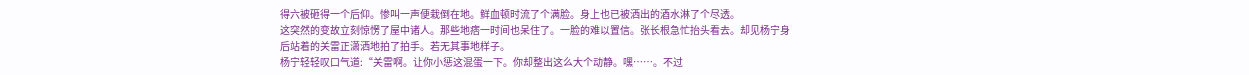得六被砸得一个后仰。惨叫一声便栽倒在地。鲜血顿时流了个满脸。身上也已被洒出的酒水淋了个尽透。
这突然的变故立刻惊愣了屋中诸人。那些地痞一时间也呆住了。一脸的难以置信。张长根急忙抬头看去。却见杨宁身后站着的关雷正潇洒地拍了拍手。若无其事地样子。
杨宁轻轻叹口气道:“关雷啊。让你小惩这混蛋一下。你却整出这么大个动静。嘿……。不过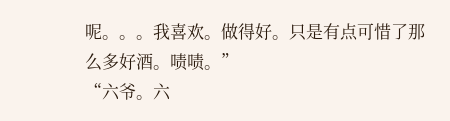呢。。。我喜欢。做得好。只是有点可惜了那么多好酒。啧啧。”
“六爷。六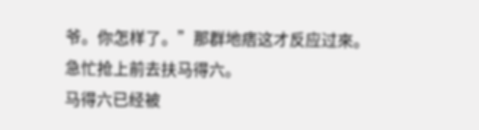爷。你怎样了。”那群地痞这才反应过來。急忙抢上前去扶马得六。
马得六已经被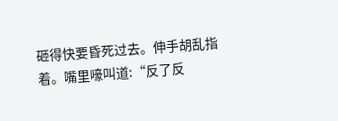砸得快要昏死过去。伸手胡乱指着。嘴里嚎叫道:“反了反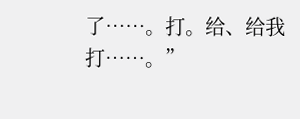了……。打。给、给我打……。”